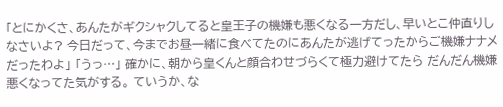「とにかくさ、あんたがギクシャクしてると皇王子の機嫌も悪くなる一方だし、早いとこ仲直りしなさいよ? 今日だって、今までお昼一緒に食べてたのにあんたが逃げてったからご機嫌ナナメだったわよ」 「うっ…」 確かに、朝から皇くんと顔合わせづらくて極力避けてたら だんだん機嫌悪くなってた気がする。 ていうか、な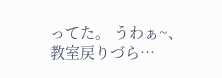ってた。 うわぁ~、教室戻りづら…